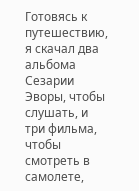Готовясь к путешествию, я скачал два альбома Сезарии Эворы, чтобы слушать, и три фильма, чтобы смотреть в самолете,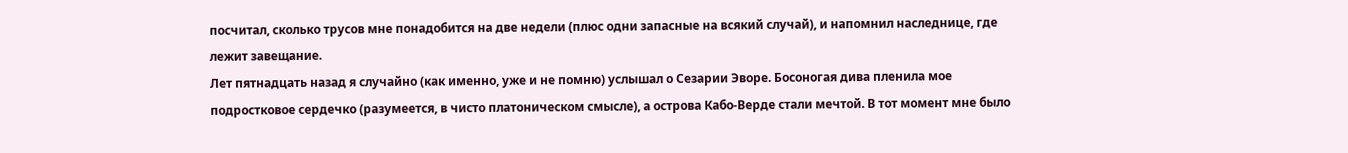посчитал, сколько трусов мне понадобится на две недели (плюс одни запасные на всякий случай), и напомнил наследнице, где лежит завещание.
Лет пятнадцать назад я случайно (как именно, уже и не помню) услышал о Сезарии Эворе. Босоногая дива пленила мое подростковое сердечко (разумеется, в чисто платоническом смысле), а острова Кабо-Верде стали мечтой. В тот момент мне было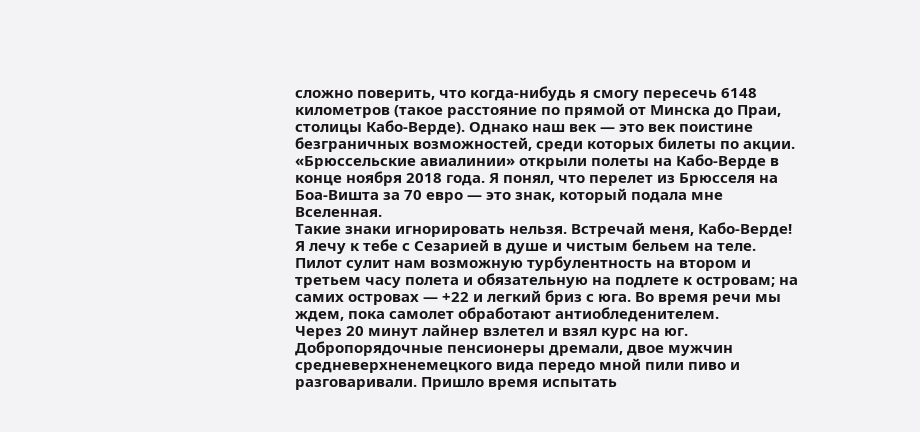сложно поверить, что когда-нибудь я смогу пересечь 6148 километров (такое расстояние по прямой от Минска до Праи, столицы Кабо-Верде). Однако наш век — это век поистине безграничных возможностей, среди которых билеты по акции. «Брюссельские авиалинии» открыли полеты на Кабо-Верде в конце ноября 2018 года. Я понял, что перелет из Брюсселя на Боа-Вишта за 70 евро — это знак, который подала мне Вселенная.
Такие знаки игнорировать нельзя. Встречай меня, Кабо-Верде! Я лечу к тебе с Сезарией в душе и чистым бельем на теле.
Пилот сулит нам возможную турбулентность на втором и третьем часу полета и обязательную на подлете к островам; на самих островах — +22 и легкий бриз с юга. Во время речи мы ждем, пока самолет обработают антиобледенителем.
Через 20 минут лайнер взлетел и взял курс на юг. Добропорядочные пенсионеры дремали, двое мужчин средневерхненемецкого вида передо мной пили пиво и разговаривали. Пришло время испытать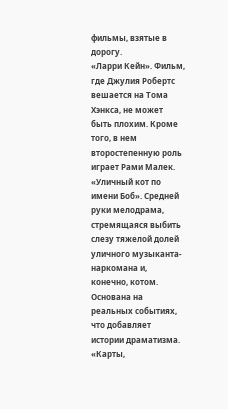фильмы, взятые в дорогу.
«Ларри Кейн». Фильм, где Джулия Робертс вешается на Тома Хэнкса, не может быть плохим. Кроме того, в нем второстепенную роль играет Рами Малек. «Уличный кот по имени Боб». Средней руки мелодрама, стремящаяся выбить слезу тяжелой долей уличного музыканта-наркомана и, конечно, котом. Основана на реальных событиях, что добавляет истории драматизма. «Карты,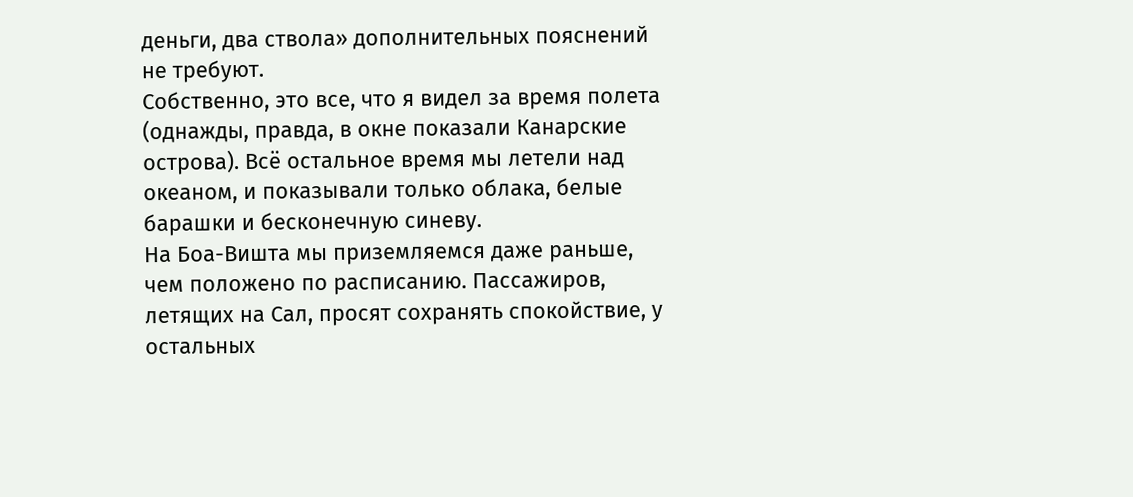деньги, два ствола» дополнительных пояснений не требуют.
Собственно, это все, что я видел за время полета (однажды, правда, в окне показали Канарские острова). Всё остальное время мы летели над океаном, и показывали только облака, белые барашки и бесконечную синеву.
На Боа-Вишта мы приземляемся даже раньше, чем положено по расписанию. Пассажиров, летящих на Сал, просят сохранять спокойствие, у остальных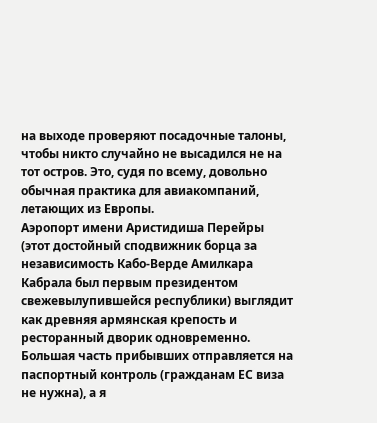на выходе проверяют посадочные талоны, чтобы никто случайно не высадился не на тот остров. Это, судя по всему, довольно обычная практика для авиакомпаний, летающих из Европы.
Аэропорт имени Аристидиша Перейры (этот достойный сподвижник борца за независимость Кабо-Верде Амилкара Кабрала был первым президентом свежевылупившейся республики) выглядит как древняя армянская крепость и ресторанный дворик одновременно. Большая часть прибывших отправляется на паспортный контроль (гражданам ЕС виза не нужна), а я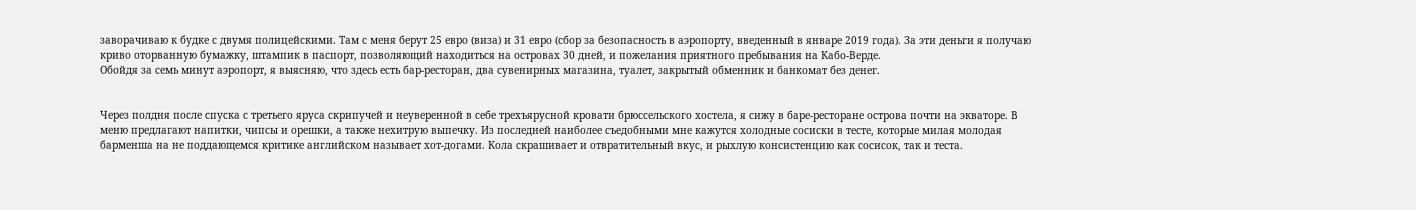заворачиваю к будке с двумя полицейскими. Там с меня берут 25 евро (виза) и 31 евро (сбор за безопасность в аэропорту, введенный в январе 2019 года). За эти деньги я получаю криво оторванную бумажку, штампик в паспорт, позволяющий находиться на островах 30 дней, и пожелания приятного пребывания на Кабо-Верде.
Обойдя за семь минут аэропорт, я выясняю, что здесь есть бар-ресторан, два сувенирных магазина, туалет, закрытый обменник и банкомат без денег.


Через полдня после спуска с третьего яруса скрипучей и неуверенной в себе трехъярусной кровати брюссельского хостела, я сижу в баре-ресторане острова почти на экваторе. В меню предлагают напитки, чипсы и орешки, а также нехитрую выпечку. Из последней наиболее съедобными мне кажутся холодные сосиски в тесте, которые милая молодая барменша на не поддающемся критике английском называет хот-догами. Кола скрашивает и отвратительный вкус, и рыхлую консистенцию как сосисок, так и теста.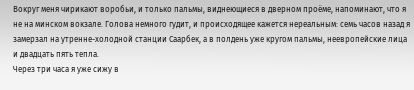Вокруг меня чирикают воробьи, и только пальмы, виднеющиеся в дверном проёме, напоминают, что я не на минском вокзале. Голова немного гудит, и происходящее кажется нереальным: семь часов назад я замерзал на утренне-холодной станции Саарбек, а в полдень уже кругом пальмы, неевропейские лица и двадцать пять тепла.
Через три часа я уже сижу в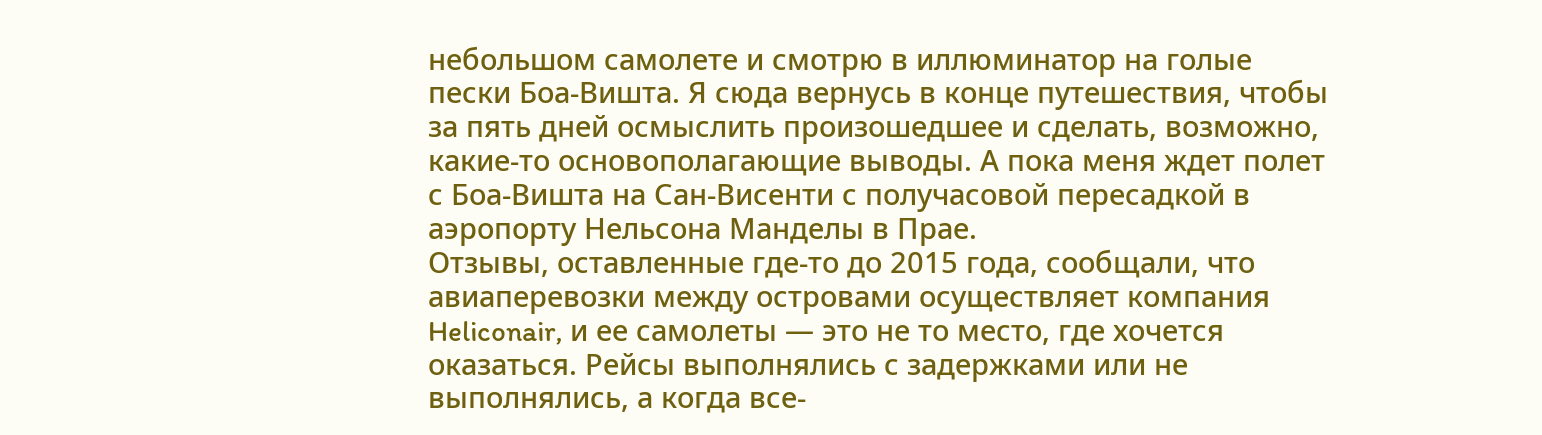небольшом самолете и смотрю в иллюминатор на голые пески Боа-Вишта. Я сюда вернусь в конце путешествия, чтобы за пять дней осмыслить произошедшее и сделать, возможно, какие-то основополагающие выводы. А пока меня ждет полет с Боа-Вишта на Сан-Висенти с получасовой пересадкой в аэропорту Нельсона Манделы в Прае.
Отзывы, оставленные где-то до 2015 года, сообщали, что авиаперевозки между островами осуществляет компания Heliconair, и ее самолеты — это не то место, где хочется оказаться. Рейсы выполнялись с задержками или не выполнялись, а когда все-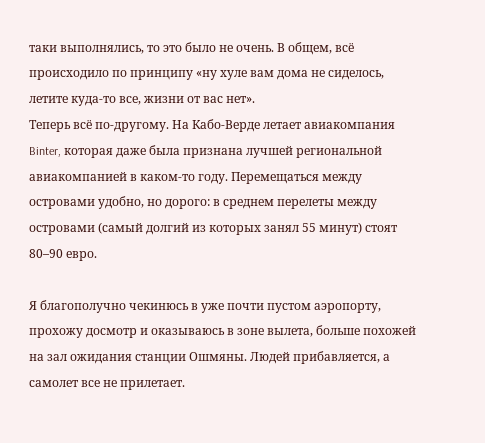таки выполнялись, то это было не очень. В общем, всё происходило по принципу «ну хуле вам дома не сиделось, летите куда-то все, жизни от вас нет».
Теперь всё по-другому. На Кабо-Верде летает авиакомпания Binter, которая даже была признана лучшей региональной авиакомпанией в каком-то году. Перемещаться между островами удобно, но дорого: в среднем перелеты между островами (самый долгий из которых занял 55 минут) стоят 80–90 евро.

Я благополучно чекинюсь в уже почти пустом аэропорту, прохожу досмотр и оказываюсь в зоне вылета, больше похожей на зал ожидания станции Ошмяны. Людей прибавляется, а самолет все не прилетает.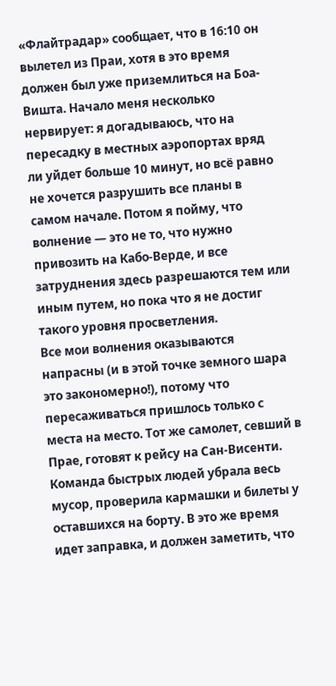«Флайтрадар» сообщает, что в 16:10 он вылетел из Праи, хотя в это время должен был уже приземлиться на Боа-Вишта. Начало меня несколько нервирует: я догадываюсь, что на пересадку в местных аэропортах вряд ли уйдет больше 10 минут, но всё равно не хочется разрушить все планы в самом начале. Потом я пойму, что волнение — это не то, что нужно привозить на Кабо-Верде, и все затруднения здесь разрешаются тем или иным путем, но пока что я не достиг такого уровня просветления.
Все мои волнения оказываются напрасны (и в этой точке земного шара это закономерно!), потому что пересаживаться пришлось только с места на место. Тот же самолет, севший в Прае, готовят к рейсу на Сан-Висенти. Команда быстрых людей убрала весь мусор, проверила кармашки и билеты у оставшихся на борту. В это же время идет заправка, и должен заметить, что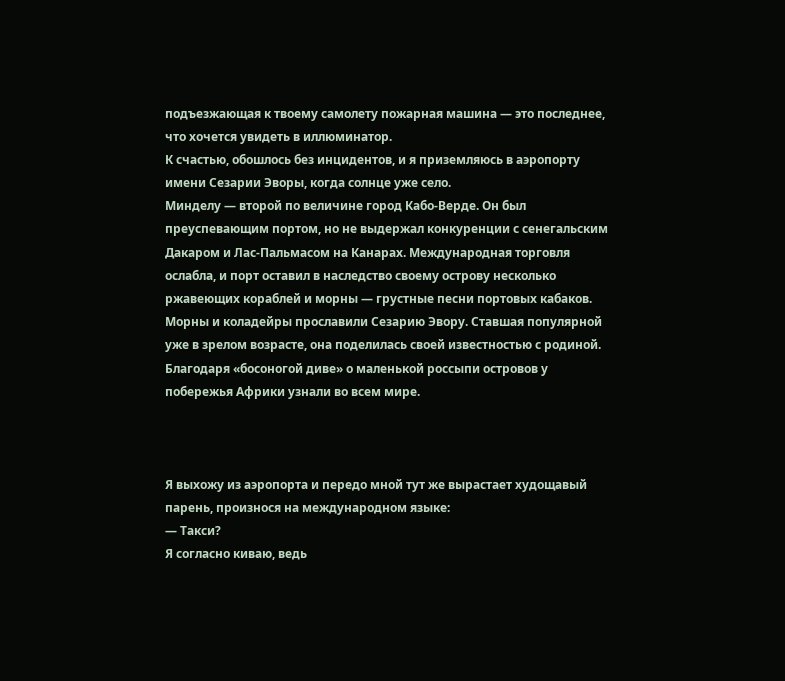подъезжающая к твоему самолету пожарная машина — это последнее, что хочется увидеть в иллюминатор.
К счастью, обошлось без инцидентов, и я приземляюсь в аэропорту имени Сезарии Эворы, когда солнце уже село.
Минделу — второй по величине город Кабо-Верде. Он был преуспевающим портом, но не выдержал конкуренции с сенегальским Дакаром и Лас-Пальмасом на Канарах. Международная торговля ослабла, и порт оставил в наследство своему острову несколько ржавеющих кораблей и морны — грустные песни портовых кабаков. Морны и коладейры прославили Сезарию Эвору. Ставшая популярной уже в зрелом возрасте, она поделилась своей известностью с родиной. Благодаря «босоногой диве» о маленькой россыпи островов у побережья Африки узнали во всем мире.



Я выхожу из аэропорта и передо мной тут же вырастает худощавый парень, произнося на международном языке:
— Такси?
Я согласно киваю, ведь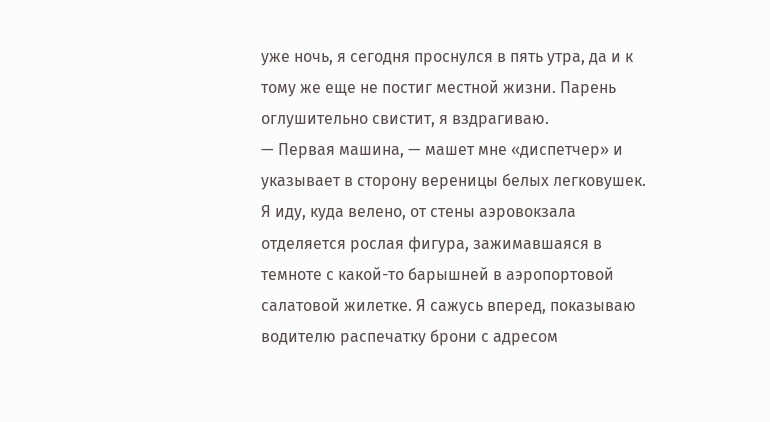уже ночь, я сегодня проснулся в пять утра, да и к тому же еще не постиг местной жизни. Парень оглушительно свистит, я вздрагиваю.
— Первая машина, — машет мне «диспетчер» и указывает в сторону вереницы белых легковушек.
Я иду, куда велено, от стены аэровокзала отделяется рослая фигура, зажимавшаяся в темноте с какой-то барышней в аэропортовой салатовой жилетке. Я сажусь вперед, показываю водителю распечатку брони с адресом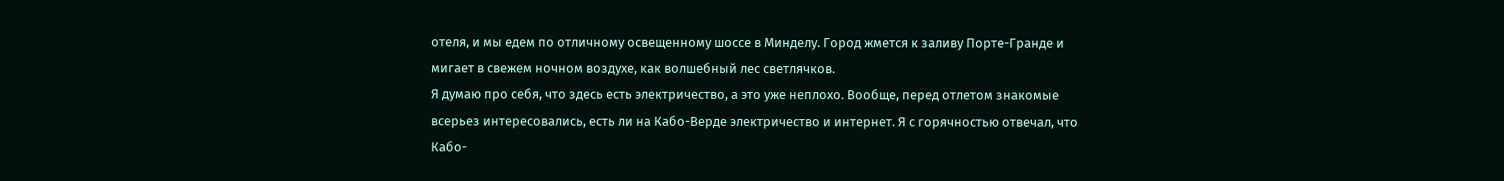отеля, и мы едем по отличному освещенному шоссе в Минделу. Город жмется к заливу Порте-Гранде и мигает в свежем ночном воздухе, как волшебный лес светлячков.
Я думаю про себя, что здесь есть электричество, а это уже неплохо. Вообще, перед отлетом знакомые всерьез интересовались, есть ли на Кабо-Верде электричество и интернет. Я с горячностью отвечал, что Кабо-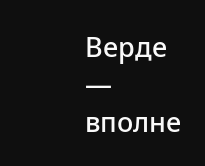Верде — вполне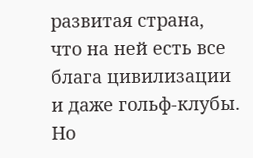развитая страна, что на ней есть все блага цивилизации и даже гольф-клубы. Но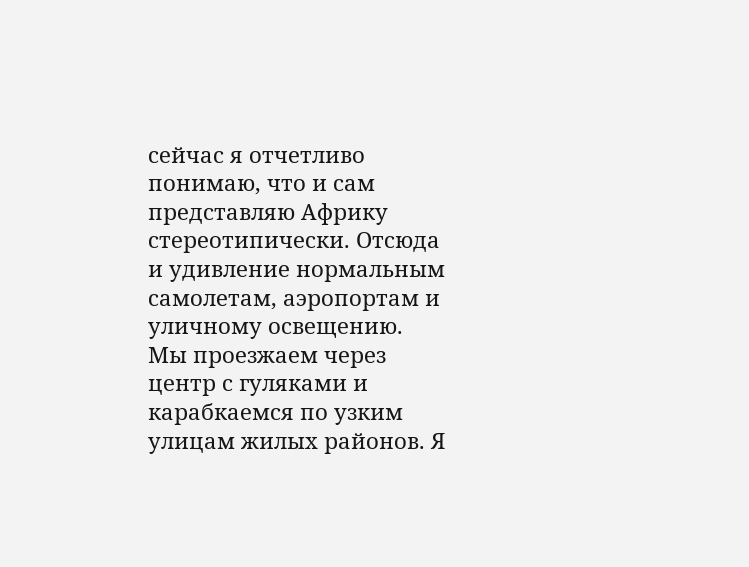сейчас я отчетливо понимаю, что и сам представляю Африку стереотипически. Отсюда и удивление нормальным самолетам, аэропортам и уличному освещению.
Мы проезжаем через центр с гуляками и карабкаемся по узким улицам жилых районов. Я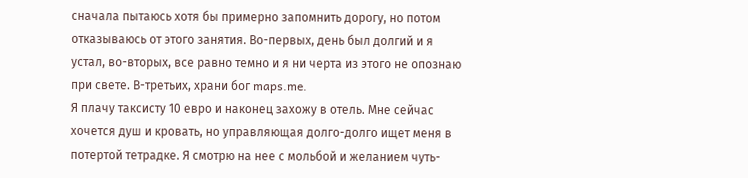сначала пытаюсь хотя бы примерно запомнить дорогу, но потом отказываюсь от этого занятия. Во-первых, день был долгий и я устал, во-вторых, все равно темно и я ни черта из этого не опознаю при свете. В-третьих, храни бог maps.me.
Я плачу таксисту 10 евро и наконец захожу в отель. Мне сейчас хочется душ и кровать, но управляющая долго-долго ищет меня в потертой тетрадке. Я смотрю на нее с мольбой и желанием чуть-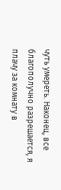чуть умереть. Наконец, все благополучно разрешается, я плачу за комнату в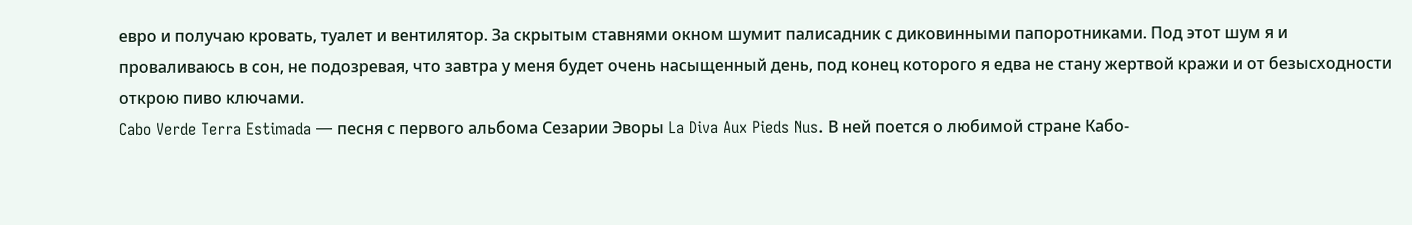евро и получаю кровать, туалет и вентилятор. За скрытым ставнями окном шумит палисадник с диковинными папоротниками. Под этот шум я и проваливаюсь в сон, не подозревая, что завтра у меня будет очень насыщенный день, под конец которого я едва не стану жертвой кражи и от безысходности открою пиво ключами.
Cabo Verde Terra Estimada — песня с первого альбома Сезарии Эворы La Diva Aux Pieds Nus. В ней поется о любимой стране Кабо-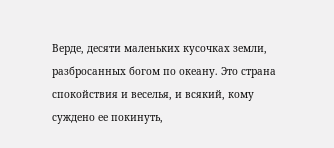Верде, десяти маленьких кусочках земли, разбросанных богом по океану. Это страна спокойствия и веселья, и всякий, кому суждено ее покинуть,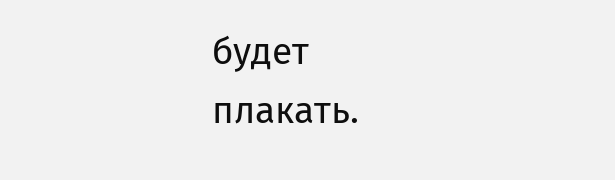будет плакать.